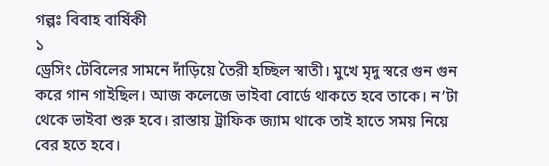গল্পঃ বিবাহ বার্ষিকী
১
ড্রেসিং টেবিলের সামনে দাঁড়িয়ে তৈরী হচ্ছিল স্বাতী। মুখে মৃদু স্বরে গুন গুন করে গান গাইছিল। আজ কলেজে ভাইবা বোর্ডে থাকতে হবে তাকে। ন’টা থেকে ভাইবা শুরু হবে। রাস্তায় ট্রাফিক জ্যাম থাকে তাই হাতে সময় নিয়ে বের হতে হবে।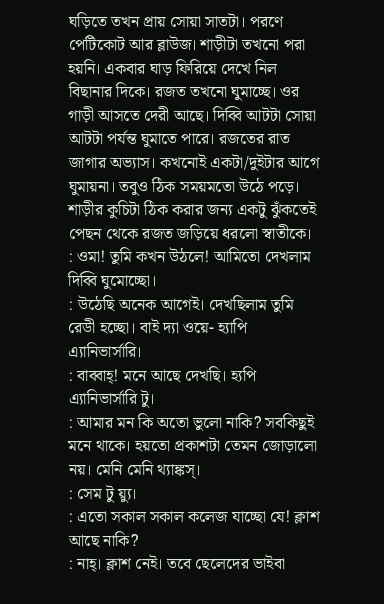ঘড়িতে তখন প্রায় সোয়া সাতটা। পরণে পেটিকোট আর ব্লাউজ। শাড়ীটা তখনো পরা হয়নি। একবার ঘাড় ফিরিয়ে দেখে নিল বিছানার দিকে। রজত তখনো ঘুমাচ্ছে। ওর গাড়ী আসতে দেরী আছে। দিব্বি আটটা সোয়া আটটা পর্যন্ত ঘুমাতে পারে। রজতের রাত জাগার অভ্যাস। কখনোই একটা/দুইটার আগে ঘুমায়না। তবুও ঠিক সময়মতো উঠে পড়ে। শাড়ীর কুচিটা ঠিক করার জন্য একটু ঝুঁকতেই পেছন থেকে রজত জড়িয়ে ধরলো স্বাতীকে।
: ওমা! তুমি কখন উঠলে! আমিতো দেখলাম দিব্বি ঘুমোচ্ছো।
: উঠেছি অনেক আগেই। দেখছিলাম তুমি রেডী হচ্ছো। বাই দ্যা ওয়ে- হ্যাপি এ্যানিভার্সারি।
: বাব্বাহ্! মনে আছে দেখছি। হ্যপি এ্যানিভার্সারি টু।
: আমার মন কি অতো ভুলো নাকি? সবকিছুই মনে থাকে। হয়তো প্রকাশটা তেমন জোড়ালো নয়। মেনি মেনি থ্যাঙ্কস্।
: সেম টু য়্যু।
: এতো সকাল সকাল কলেজ যাচ্ছো যে! ক্লাশ আছে নাকি?
: নাহ্। ক্লাশ নেই। তবে ছেলেদের ভাইবা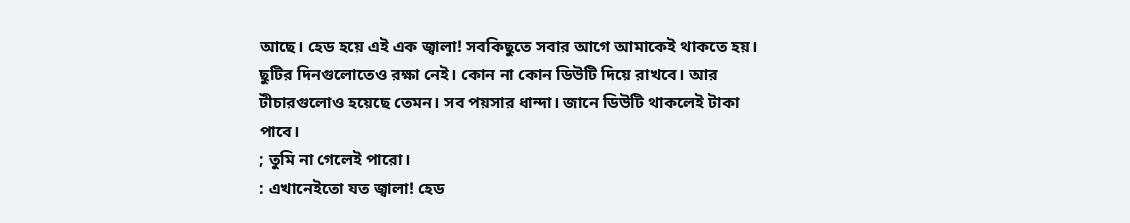আছে। হেড হয়ে এই এক জ্বালা! সবকিছুতে সবার আগে আমাকেই থাকতে হয়। ছুটির দিনগুলোতেও রক্ষা নেই। কোন না কোন ডিউটি দিয়ে রাখবে। আর টীচারগুলোও হয়েছে তেমন। সব পয়সার ধান্দা। জানে ডিউটি থাকলেই টাকা পাবে।
; তুমি না গেলেই পারো।
: এখানেইতো যত জ্বালা! হেড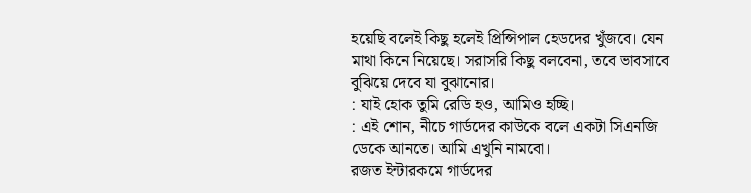হয়েছি বলেই কিছু হলেই প্রিন্সিপাল হেডদের খুঁজবে। যেন মাথা কিনে নিয়েছে। সরাসরি কিছু বলবেনা, তবে ভাবসাবে বুঝিয়ে দেবে যা বুঝানোর।
: যাই হোক তুমি রেডি হও, আমিও হচ্ছি।
: এই শোন, নীচে গার্ডদের কাউকে বলে একটা সিএনজি ডেকে আনতে। আমি এখুনি নামবো।
রজত ইন্টারকমে গার্ডদের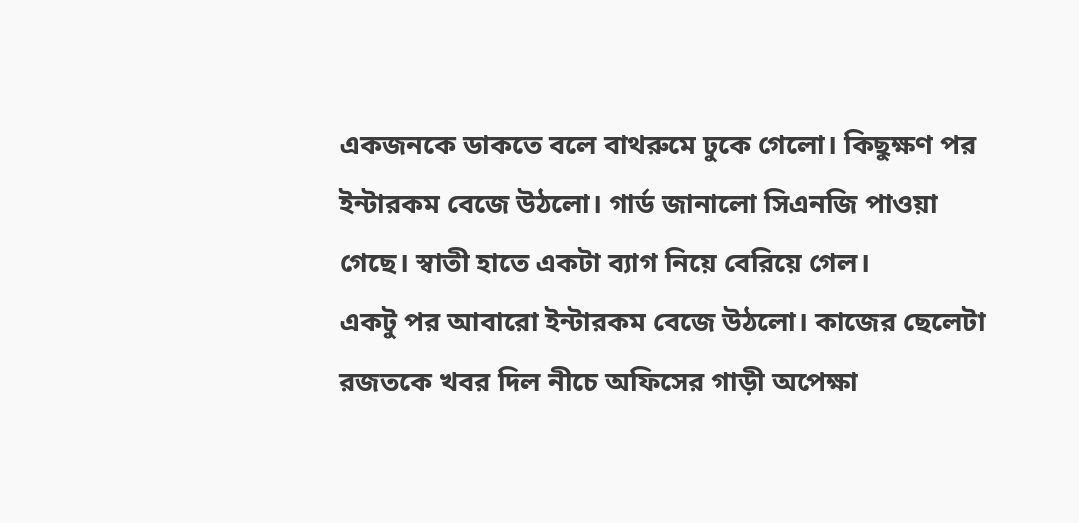একজনকে ডাকতে বলে বাথরুমে ঢুকে গেলো। কিছুক্ষণ পর ইন্টারকম বেজে উঠলো। গার্ড জানালো সিএনজি পাওয়া গেছে। স্বাতী হাতে একটা ব্যাগ নিয়ে বেরিয়ে গেল।
একটু পর আবারো ইন্টারকম বেজে উঠলো। কাজের ছেলেটা রজতকে খবর দিল নীচে অফিসের গাড়ী অপেক্ষা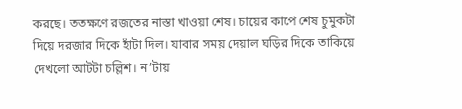করছে। ততক্ষণে রজতের নাস্তা খাওয়া শেষ। চায়ের কাপে শেষ চুমুকটা দিয়ে দরজার দিকে হাঁটা দিল। যাবার সময় দেয়াল ঘড়ির দিকে তাকিয়ে দেখলো আটটা চল্লিশ। ন’টায়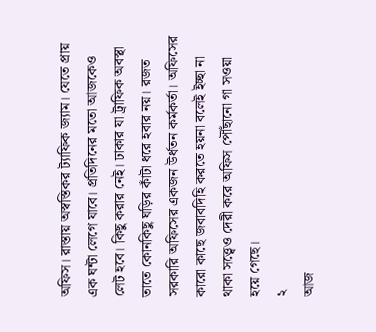অফিস। রাস্তায় অস্বস্তিকর ট্যাফিক জ্যাম। যেতে প্রায় এক ঘন্টা লেগে যাবে। প্রতিদিনের মতো আজকেও লেট হবে। কিছু করার নেই। ঢাকার যা ট্রাফিক অবস্থা তাতে কোনকিছু ঘড়ির কাঁটা ধরে হবার নয়। রজত সরকারি অফিসের একজন উর্ধতন কর্মকর্তা। অফিসের কারো কাছে জবাবদিহি করতে হয়না বলেই ইচ্ছা না থাকা সত্ত্বেও দেরী করে অফিস পৌঁছানো গা সওয়া হয়ে গেছে।
২
আজ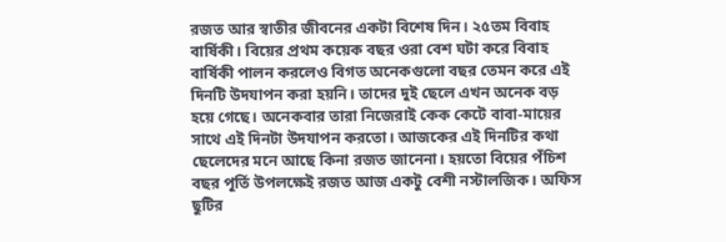রজত আর স্বাতীর জীবনের একটা বিশেষ দিন। ২৫তম বিবাহ বার্ষিকী। বিয়ের প্রথম কয়েক বছর ওরা বেশ ঘটা করে বিবাহ বার্ষিকী পালন করলেও বিগত অনেকগুলো বছর তেমন করে এই দিনটি উদযাপন করা হয়নি। তাদের দুই ছেলে এখন অনেক বড় হয়ে গেছে। অনেকবার তারা নিজেরাই কেক কেটে বাবা-মায়ের সাথে এই দিনটা উদযাপন করতো। আজকের এই দিনটির কথা ছেলেদের মনে আছে কিনা রজত জানেনা। হয়তো বিয়ের পঁচিশ বছর পূর্তি উপলক্ষেই রজত আজ একটু বেশী নস্টালজিক। অফিস ছুটির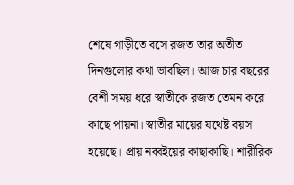শেষে গাড়ীতে বসে রজত তার অতীত দিনগুলোর কথা ভাবছিল। আজ চার বছরের বেশী সময় ধরে স্বাতীকে রজত তেমন করে কাছে পায়না। স্বাতীর মায়ের যথেষ্ট বয়স হয়েছে। প্রায় নব্বইয়ের কাছাকাছি। শারীরিক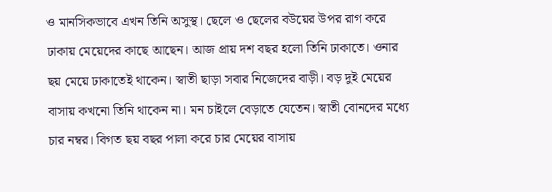ও মানসিকভাবে এখন তিনি অসুস্থ। ছেলে ও ছেলের বউয়ের উপর রাগ করে ঢাকায় মেয়েদের কাছে আছেন। আজ প্রায় দশ বছর হলো তিনি ঢাকাতে। ওনার ছয় মেয়ে ঢাকাতেই থাকেন। স্বাতী ছাড়া সবার নিজেদের বাড়ী। বড় দুই মেয়ের বাসায় কখনো তিনি থাকেন না। মন চাইলে বেড়াতে যেতেন। স্বাতী বোনদের মধ্যে চার নম্বর। বিগত ছয় বছর পালা করে চার মেয়ের বাসায়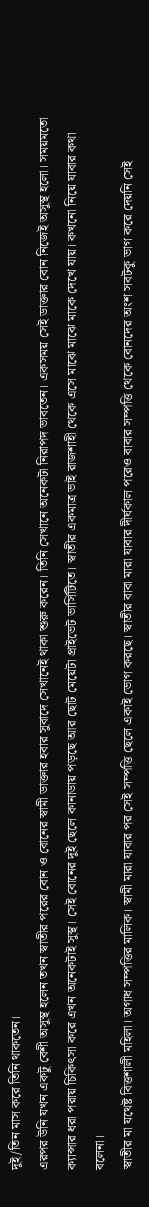দুই/তিন মাস করে তিনি থাকতেন।
এরপর উনি যখন একটু বেশী অসুস্থ হলেন তখন স্বাতীর পরের বোন ও বোনের স্বামী ডাক্তার হবার সুবাদে সেখানেই থাকা শুরু করেন। তিনি সেখানে অনেকটা নিরাপদ ভাবতেন। একসময় সেই ডাক্তার বোন নিজেই অসুস্থ হলো। সময়মতো ক্যান্সার ধরা পরায় চিকিৎসা করে এখন অনেকটাই সুস্থ। সেই বোনের দুই ছেলে কানাডায় পড়ছে আর ছোট মেয়েটা প্রাইভেট ভার্সিটিতে। স্বাতীর একমাত্র ভাই রাজশাহী থেকে এসে মাঝে মাঝে মাকে দেখে যায়। কখনো নিয়ে যাবার কথা বলেনা।
স্বাতীর মা যথেষ্ট বিত্তশালী মহিলা। অগাধ সম্পত্তির মালিক। স্বামী মারা যাবার পর সেই সম্পত্তি ছেলে একাই ভোগ করছে। স্বাতীর বাবা মারা যাবার দীর্ঘকাল পরেও বাবার সম্পত্তি থেকে বোনদের অংশ সবটকু ভাগ করে দেয়নি সেই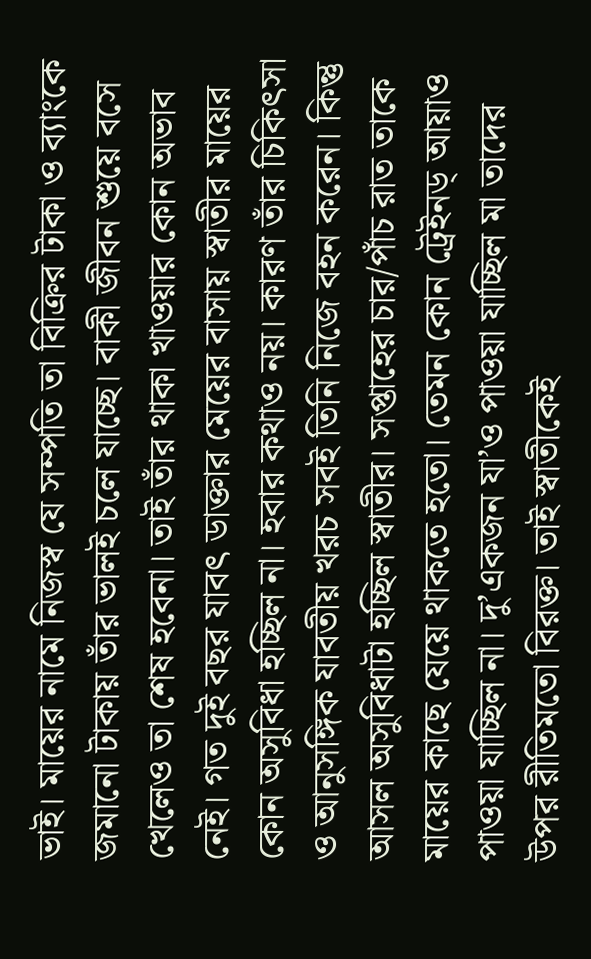ভাই। মায়ের নামে নিজস্ব যে সম্পতি তা বিক্রির টাকা ও ব্যাংকে জমানো টাকায় তাঁর ভালই চলে যাচ্ছে। বাকী জীবন শুয়ে বসে খেলেও তা শেষ হবেনা। তাই তাঁর থাকা খাওয়ার কোন অভাব নেই। গত দুই বছর যাবৎ ডাক্তার মেয়ের বাসায় স্বাতীর মায়ের কোন অসুবিধা হচ্ছিল না। হবার কথাও নয়। কারণ তাঁর চিকিৎসা ও আনুসঙ্গিক যাবতীয় খরচ সবই তিনি নিজে বহন করেন। কিন্তু আসল অসুবিধাটা হচ্ছিল স্বাতীর। সপ্তাহের চার/পাঁচ রাত তাকে মায়ের কাছে যেয়ে থাকতে হতো। তেমন কোন ট্রেইনড্ আয়াও পাওয়া যাচ্ছিল না। দু’একজন যা’ও পাওয়া যাচ্ছিল মা তাদের উপর রীতিমতো বিরক্ত। তাই স্বাতীকেই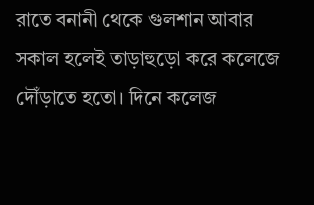রাতে বনানী থেকে গুলশান আবার সকাল হলেই তাড়াহুড়ো করে কলেজে দৌঁড়াতে হতো। দিনে কলেজ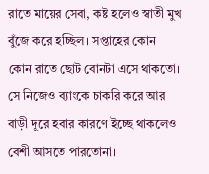রাতে মায়ের সেবা, কষ্ট হলেও স্বাতী মুখ বুঁজে করে হচ্ছিল। সপ্তাহের কোন কোন রাতে ছোট বোনটা এসে থাকতো। সে নিজেও ব্যাংকে চাকরি করে আর বাড়ী দূরে হবার কারণে ইচ্ছে থাকলেও বেশী আসতে পারতোনা।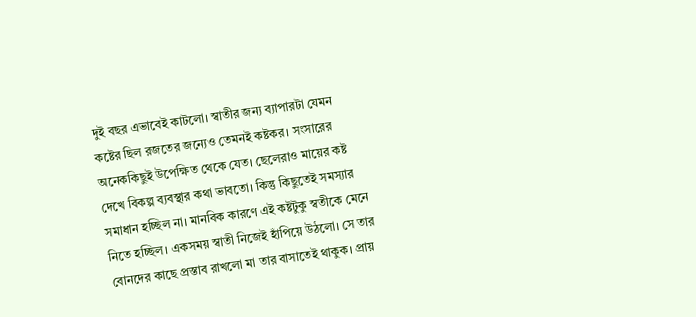দুই বছর এভাবেই কাটলো। স্বাতীর জন্য ব্যাপারটা যেমন কষ্টের ছিল রজতের জন্যেও তেমনই কষ্টকর। সংসারের অনেককিছুই উপেক্ষিত থেকে যেত। ছেলেরাও মায়ের কষ্ট দেখে বিকল্প ব্যবস্থার কথা ভাবতো। কিন্তু কিছুতেই সমস্যার সমাধান হচ্ছিল না। মানবিক কারণে এই কষ্টটুকু স্বতীকে মেনে নিতে হচ্ছিল। একসময় স্বাতী নিজেই হাঁপিয়ে উঠলো। সে তার বোনদের কাছে প্রস্তাব রাখলো মা তার বাসাতেই থাকুক। প্রায়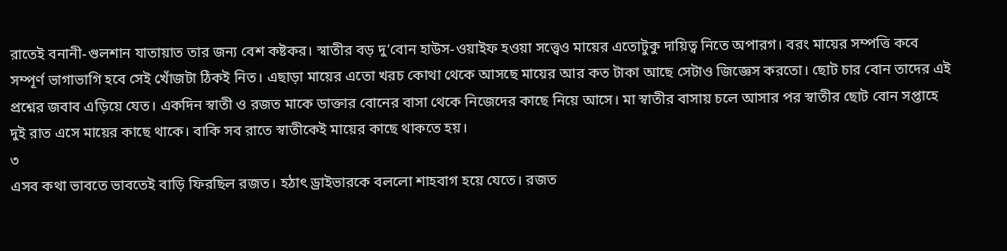রাতেই বনানী-গুলশান যাতায়াত তার জন্য বেশ কষ্টকর। স্বাতীর বড় দু’বোন হাউস-ওয়াইফ হওয়া সত্ত্বেও মায়ের এতোটুকু দায়িত্ব নিতে অপারগ। বরং মায়ের সম্পত্তি কবে সম্পূর্ণ ভাগাভাগি হবে সেই খোঁজটা ঠিকই নিত। এছাড়া মায়ের এতো খরচ কোথা থেকে আসছে মায়ের আর কত টাকা আছে সেটাও জিজ্ঞেস করতো। ছোট চার বোন তাদের এই প্রশ্নের জবাব এড়িয়ে যেত। একদিন স্বাতী ও রজত মাকে ডাক্তার বোনের বাসা থেকে নিজেদের কাছে নিয়ে আসে। মা স্বাতীর বাসায় চলে আসার পর স্বাতীর ছোট বোন সপ্তাহে দুই রাত এসে মায়ের কাছে থাকে। বাকি সব রাতে স্বাতীকেই মায়ের কাছে থাকতে হয়।
৩
এসব কথা ভাবতে ভাবতেই বাড়ি ফিরছিল রজত। হঠাৎ ড্রাইভারকে বললো শাহবাগ হয়ে যেতে। রজত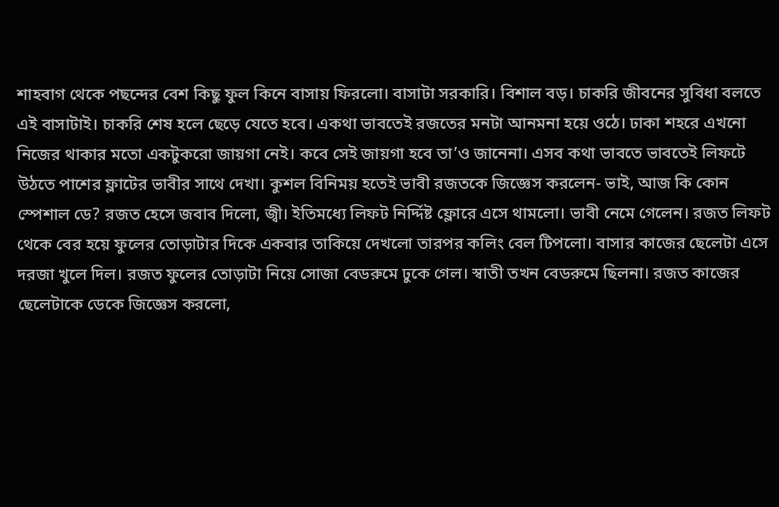শাহবাগ থেকে পছন্দের বেশ কিছু ফুল কিনে বাসায় ফিরলো। বাসাটা সরকারি। বিশাল বড়। চাকরি জীবনের সুবিধা বলতে এই বাসাটাই। চাকরি শেষ হলে ছেড়ে যেতে হবে। একথা ভাবতেই রজতের মনটা আনমনা হয়ে ওঠে। ঢাকা শহরে এখনো নিজের থাকার মতো একটুকরো জায়গা নেই। কবে সেই জায়গা হবে তা’ও জানেনা। এসব কথা ভাবতে ভাবতেই লিফটে উঠতে পাশের ফ্লাটের ভাবীর সাথে দেখা। কুশল বিনিময় হতেই ভাবী রজতকে জিজ্ঞেস করলেন- ভাই, আজ কি কোন স্পেশাল ডে? রজত হেসে জবাব দিলো, জ্বী। ইতিমধ্যে লিফট নির্দ্দিষ্ট ফ্লোরে এসে থামলো। ভাবী নেমে গেলেন। রজত লিফট থেকে বের হয়ে ফুলের তোড়াটার দিকে একবার তাকিয়ে দেখলো তারপর কলিং বেল টিপলো। বাসার কাজের ছেলেটা এসে দরজা খুলে দিল। রজত ফুলের তোড়াটা নিয়ে সোজা বেডরুমে ঢুকে গেল। স্বাতী তখন বেডরুমে ছিলনা। রজত কাজের ছেলেটাকে ডেকে জিজ্ঞেস করলো,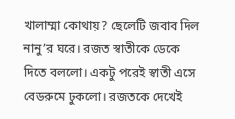খালাম্মা কোথায়? ছেলেটি জবাব দিল নানু’র ঘরে। রজত স্বাতীকে ডেকে দিতে বললো। একটু পরেই স্বাতী এসে বেডরুমে ঢুকলো। রজতকে দেখেই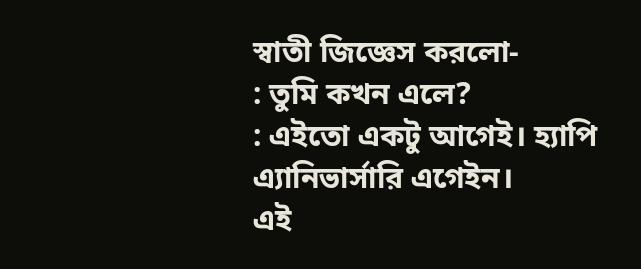স্বাতী জিজ্ঞেস করলো-
: তুমি কখন এলে?
: এইতো একটু আগেই। হ্যাপি এ্যানিভার্সারি এগেইন।
এই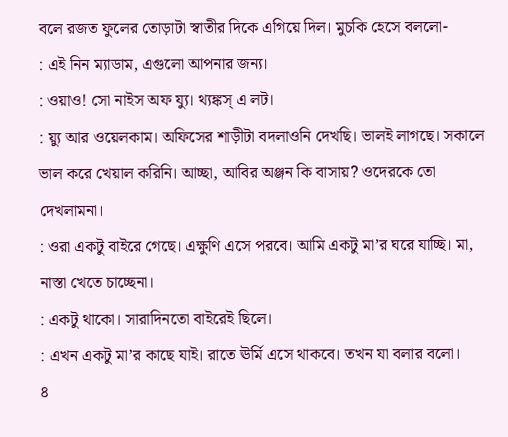বলে রজত ফুলের তোড়াটা স্বাতীর দিকে এগিয়ে দিল। মুচকি হেসে বললো-
: এই নিন ম্যাডাম, এগুলো আপনার জন্য।
: ওয়াও! সো নাইস অফ য্যু। থ্যঙ্কস্ এ লট।
: য়্যু আর ওয়েলকাম। অফিসের শাড়ীটা বদলাওনি দেখছি। ভালই লাগছে। সকালে ভাল করে খেয়াল করিনি। আচ্ছা, আবির অঞ্জন কি বাসায়? ওদেরকে তো দেখলামনা।
: ওরা একটু বাইরে গেছে। এক্ষুণি এসে পরবে। আমি একটু মা’র ঘরে যাচ্ছি। মা, নাস্তা খেতে চাচ্ছেনা।
: একটু থাকো। সারাদিনতো বাইরেই ছিলে।
: এখন একটু মা’র কাছে যাই। রাতে ঊর্মি এসে থাকবে। তখন যা বলার বলো।
৪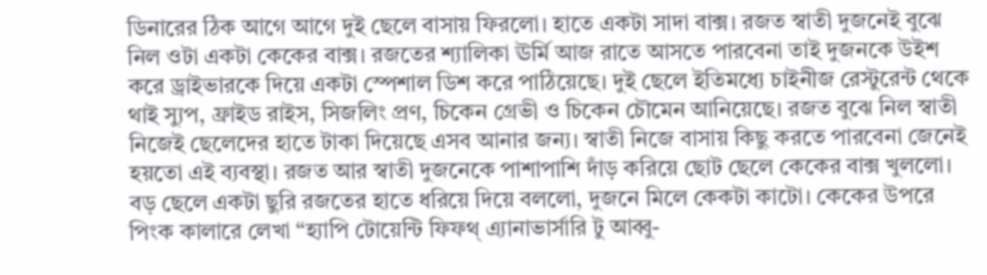ডিনারের ঠিক আগে আগে দুই ছেলে বাসায় ফিরলো। হাতে একটা সাদা বাক্স। রজত স্বাতী দুজনেই বুঝে নিল ওটা একটা কেকের বাক্স। রজতের শ্যালিকা ঊর্মি আজ রাতে আসতে পারবেনা তাই দুজনকে উইশ করে ড্রাইভারকে দিয়ে একটা স্পেশাল ডিশ করে পাঠিয়েছে। দুই ছেলে ইতিমধ্যে চাইনীজ রেস্টুরেন্ট থেকে থাই স্যুপ, ফ্রাইড রাইস, সিজলিং প্রণ, চিকেন গ্রেভী ও চিকেন চৌমেন আনিয়েছে। রজত বুঝে নিল স্বাতী নিজেই ছেলেদের হাতে টাকা দিয়েছে এসব আনার জন্য। স্বাতী নিজে বাসায় কিছু করতে পারবেনা জেনেই হয়তো এই ব্যবস্থা। রজত আর স্বাতী দুজনেকে পাশাপাশি দাঁড় করিয়ে ছোট ছেলে কেকের বাক্স খুললো। বড় ছেলে একটা ছুরি রজতের হাতে ধরিয়ে দিয়ে বললো, দুজনে মিলে কেকটা কাটো। কেকের উপরে পিংক কালারে লেখা “হ্যাপি টোয়েন্টি ফিফথ্ এ্যানাভার্সারি টু আব্বু-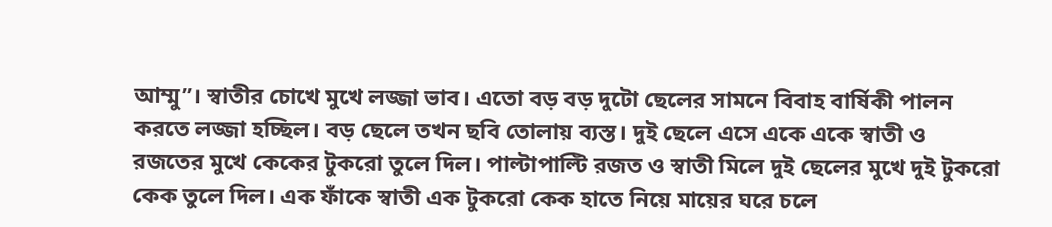আম্মু”। স্বাতীর চোখে মুখে লজ্জা ভাব। এতো বড় বড় দুটো ছেলের সামনে বিবাহ বার্ষিকী পালন করতে লজ্জা হচ্ছিল। বড় ছেলে তখন ছবি তোলায় ব্যস্ত। দুই ছেলে এসে একে একে স্বাতী ও রজতের মুখে কেকের টুকরো তুলে দিল। পাল্টাপাল্টি রজত ও স্বাতী মিলে দুই ছেলের মুখে দুই টুকরো কেক তুলে দিল। এক ফাঁকে স্বাতী এক টুকরো কেক হাতে নিয়ে মায়ের ঘরে চলে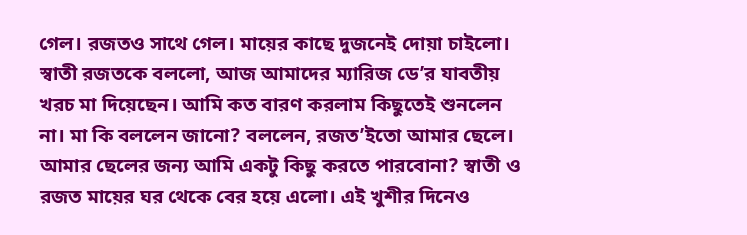গেল। রজতও সাথে গেল। মায়ের কাছে দুজনেই দোয়া চাইলো। স্বাতী রজতকে বললো, আজ আমাদের ম্যারিজ ডে’র যাবতীয় খরচ মা দিয়েছেন। আমি কত বারণ করলাম কিছুতেই শুনলেন না। মা কি বললেন জানো? বললেন, রজত’ইতো আমার ছেলে। আমার ছেলের জন্য আমি একটু কিছু করতে পারবোনা? স্বাতী ও রজত মায়ের ঘর থেকে বের হয়ে এলো। এই খুশীর দিনেও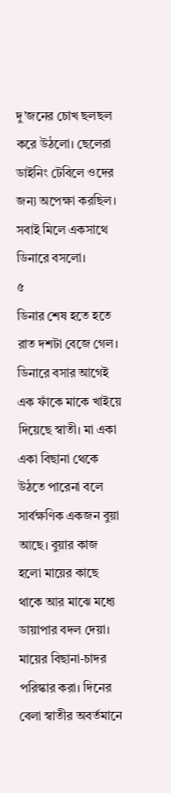দু’জনের চোখ ছলছল করে উঠলো। ছেলেরা ডাইনিং টেবিলে ওদের জন্য অপেক্ষা করছিল। সবাই মিলে একসাথে ডিনারে বসলো।
৫
ডিনার শেষ হতে হতে রাত দশটা বেজে গেল। ডিনারে বসার আগেই এক ফাঁকে মাকে খাইয়ে দিয়েছে স্বাতী। মা একা একা বিছানা থেকে উঠতে পারেনা বলে সার্বক্ষণিক একজন বুয়া আছে। বুয়ার কাজ হলো মায়ের কাছে থাকে আর মাঝে মধ্যে ডায়াপার বদল দেয়া। মায়ের বিছানা-চাদর পরিস্কার করা। দিনের বেলা স্বাতীর অবর্তমানে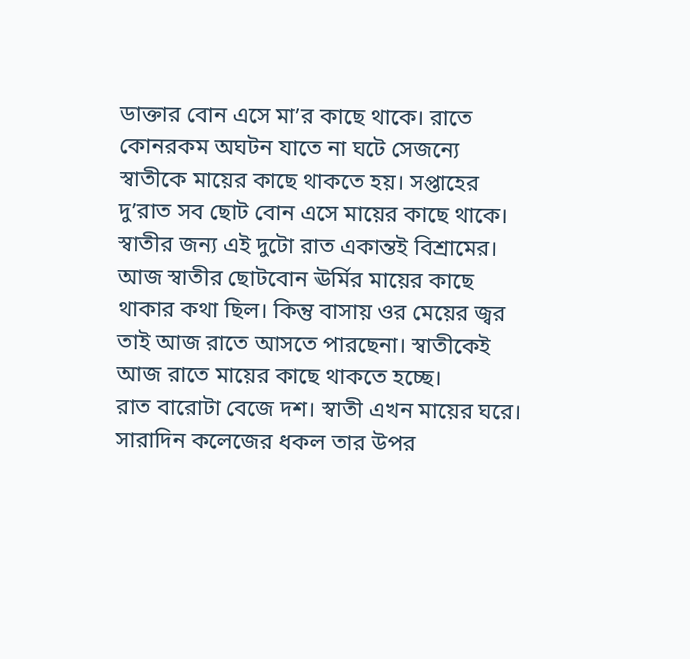ডাক্তার বোন এসে মা’র কাছে থাকে। রাতে কোনরকম অঘটন যাতে না ঘটে সেজন্যে স্বাতীকে মায়ের কাছে থাকতে হয়। সপ্তাহের দু’রাত সব ছোট বোন এসে মায়ের কাছে থাকে। স্বাতীর জন্য এই দুটো রাত একান্তই বিশ্রামের। আজ স্বাতীর ছোটবোন ঊর্মির মায়ের কাছে থাকার কথা ছিল। কিন্তু বাসায় ওর মেয়ের জ্বর তাই আজ রাতে আসতে পারছেনা। স্বাতীকেই আজ রাতে মায়ের কাছে থাকতে হচ্ছে।
রাত বারোটা বেজে দশ। স্বাতী এখন মায়ের ঘরে। সারাদিন কলেজের ধকল তার উপর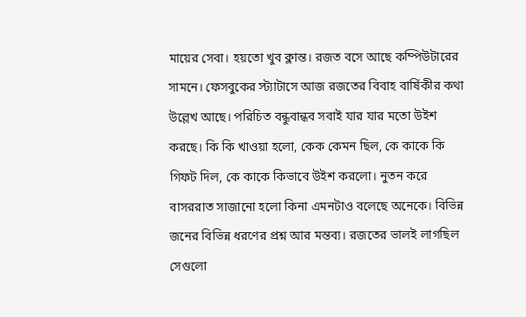মায়ের সেবা। হয়তো খুব ক্লান্ত। রজত বসে আছে কম্পিউটারের সামনে। ফেসবুকের স্ট্যাটাসে আজ রজতের বিবাহ বার্ষিকীর কথা উল্লেখ আছে। পরিচিত বন্ধুবান্ধব সবাই যার যার মতো উইশ করছে। কি কি খাওয়া হলো, কেক কেমন ছিল, কে কাকে কি গিফট দিল, কে কাকে কিভাবে উইশ করলো। নুতন করে বাসররাত সাজানো হলো কিনা এমনটাও বলেছে অনেকে। বিভিন্ন জনের বিভিন্ন ধরণের প্রশ্ন আর মন্তব্য। রজতের ভালই লাগছিল সেগুলো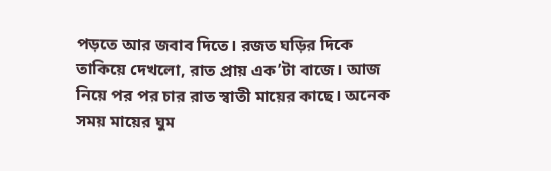পড়তে আর জবাব দিতে। রজত ঘড়ির দিকে তাকিয়ে দেখলো, রাত প্রায় এক’টা বাজে। আজ নিয়ে পর পর চার রাত স্বাতী মায়ের কাছে। অনেক সময় মায়ের ঘুম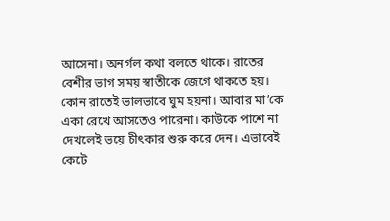আসেনা। অনর্গল কথা বলতে থাকে। রাতের বেশীর ভাগ সময় স্বাতীকে জেগে থাকতে হয়। কোন রাতেই ভালভাবে ঘুম হয়না। আবার মা’কে একা রেখে আসতেও পারেনা। কাউকে পাশে না দেখলেই ভয়ে চীৎকার শুরু করে দেন। এভাবেই কেটে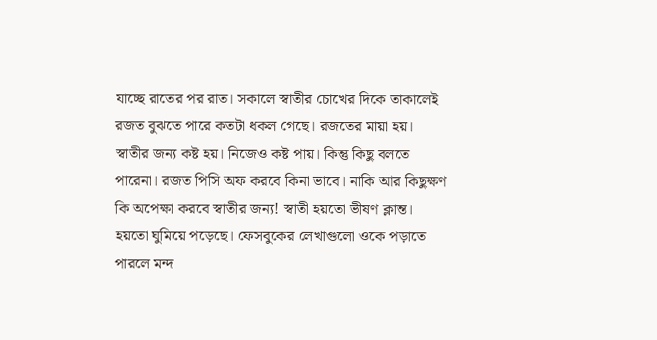যাচ্ছে রাতের পর রাত। সকালে স্বাতীর চোখের দিকে তাকালেই রজত বুঝতে পারে কতটা ধকল গেছে। রজতের মায়া হয়। স্বাতীর জন্য কষ্ট হয়। নিজেও কষ্ট পায়। কিন্তু কিছু বলতে পারেনা। রজত পিসি অফ করবে কিনা ভাবে। নাকি আর কিছুক্ষণ কি অপেক্ষা করবে স্বাতীর জন্য! স্বাতী হয়তো ভীষণ ক্লান্ত। হয়তো ঘুমিয়ে পড়েছে। ফেসবুকের লেখাগুলো ওকে পড়াতে পারলে মন্দ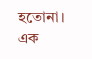হতোনা। এক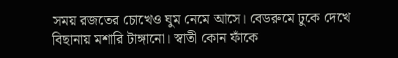সময় রজতের চোখেও ঘুম নেমে আসে। বেডরুমে ঢুকে দেখে বিছানায় মশারি টাঙ্গানো। স্বাতী কোন ফাঁকে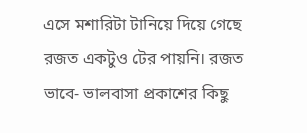এসে মশারিটা টানিয়ে দিয়ে গেছে রজত একটুও টের পায়নি। রজত ভাবে- ভালবাসা প্রকাশের কিছু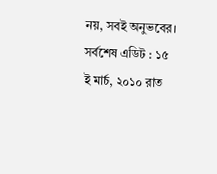নয়, সবই অনুভবের।
সর্বশেষ এডিট : ১৫ ই মার্চ, ২০১০ রাত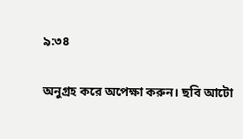৯:৩৪

অনুগ্রহ করে অপেক্ষা করুন। ছবি আটো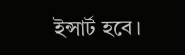ইন্সার্ট হবে।